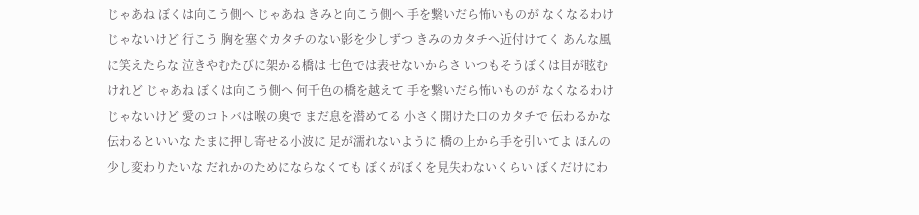じゃあね ぼくは向こう側へ じゃあね きみと向こう側へ 手を繋いだら怖いものが なくなるわけじゃないけど 行こう 胸を塞ぐカタチのない影を少しずつ きみのカタチへ近付けてく あんな風に笑えたらな 泣きやむたびに架かる橋は 七色では表せないからさ いつもそうぼくは目が眩むけれど じゃあね ぼくは向こう側へ 何千色の橋を越えて 手を繋いだら怖いものが なくなるわけじゃないけど 愛のコトバは喉の奥で まだ息を潜めてる 小さく開けた口のカタチで 伝わるかな 伝わるといいな たまに押し寄せる小波に 足が濡れないように 橋の上から手を引いてよ ほんの少し変わりたいな だれかのためにならなくても ぼくがぼくを見失わないくらい ぼくだけにわ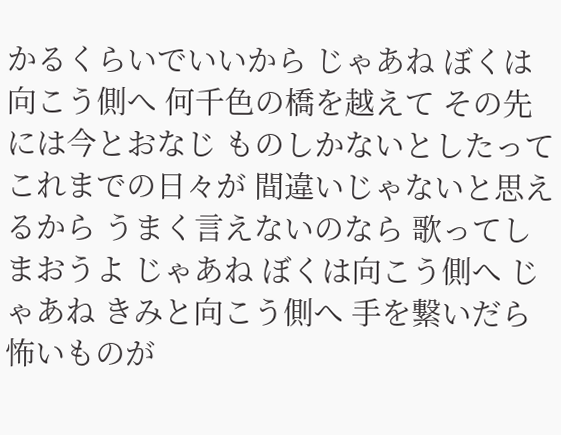かるくらいでいいから じゃあね ぼくは向こう側へ 何千色の橋を越えて その先には今とおなじ ものしかないとしたって これまでの日々が 間違いじゃないと思えるから うまく言えないのなら 歌ってしまおうよ じゃあね ぼくは向こう側へ じゃあね きみと向こう側へ 手を繋いだら怖いものが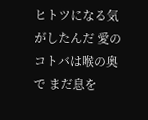ヒトツになる気がしたんだ 愛のコトバは喉の奥で まだ息を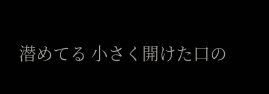潜めてる 小さく開けた口の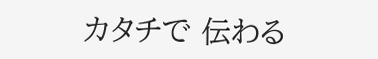カタチで 伝わる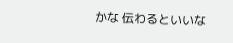かな 伝わるといいな